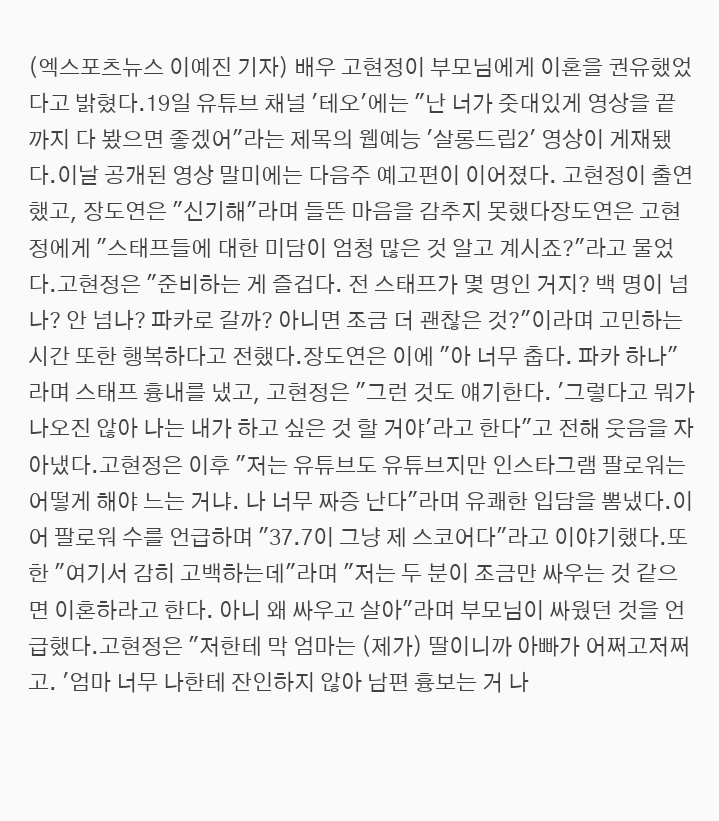(엑스포츠뉴스 이예진 기자) 배우 고현정이 부모님에게 이혼을 권유했었다고 밝혔다.19일 유튜브 채널 '테오'에는 "난 너가 줏대있게 영상을 끝까지 다 봤으면 좋겠어"라는 제목의 웹예능 '살롱드립2' 영상이 게재됐다.이날 공개된 영상 말미에는 다음주 예고편이 이어졌다. 고현정이 출연했고, 장도연은 "신기해"라며 들뜬 마음을 감추지 못했다장도연은 고현정에게 "스태프들에 대한 미담이 엄청 많은 것 알고 계시죠?"라고 물었다.고현정은 "준비하는 게 즐겁다. 전 스태프가 몇 명인 거지? 백 명이 넘나? 안 넘나? 파카로 갈까? 아니면 조금 더 괜찮은 것?"이라며 고민하는 시간 또한 행복하다고 전했다.장도연은 이에 "아 너무 춥다. 파카 하나"라며 스태프 흉내를 냈고, 고현정은 "그런 것도 얘기한다. '그렇다고 뭐가 나오진 않아 나는 내가 하고 싶은 것 할 거야'라고 한다"고 전해 웃음을 자아냈다.고현정은 이후 "저는 유튜브도 유튜브지만 인스타그램 팔로워는 어떻게 해야 느는 거냐. 나 너무 짜증 난다"라며 유쾌한 입담을 뽐냈다.이어 팔로워 수를 언급하며 "37.7이 그냥 제 스코어다"라고 이야기했다.또한 "여기서 감히 고백하는데"라며 "저는 두 분이 조금만 싸우는 것 같으면 이혼하라고 한다. 아니 왜 싸우고 살아"라며 부모님이 싸웠던 것을 언급했다.고현정은 "저한테 막 엄마는 (제가) 딸이니까 아빠가 어쩌고저쩌고. '엄마 너무 나한테 잔인하지 않아 남편 흉보는 거 나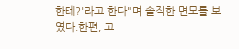한테?'라고 한다"며 솔직한 면모를 보였다.한편, 고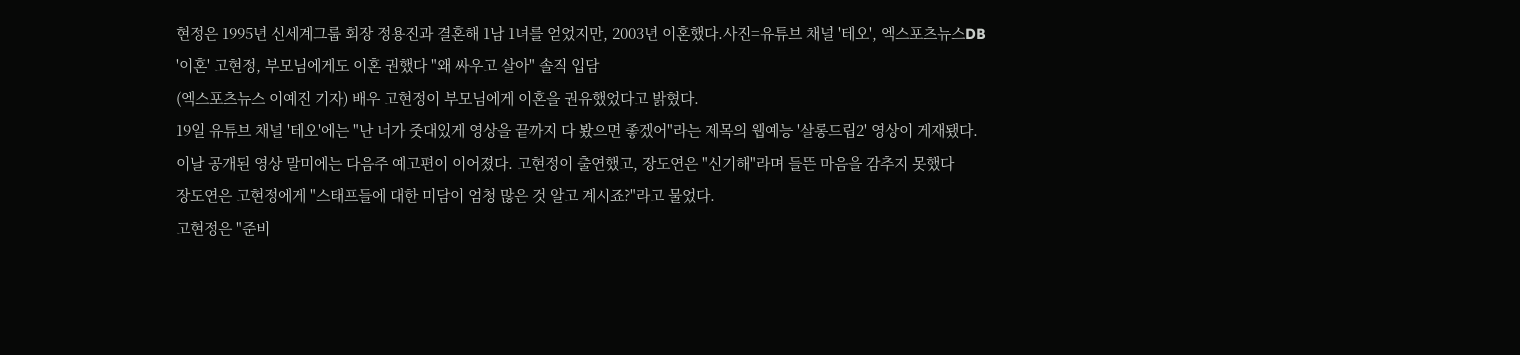현정은 1995년 신세계그룹 회장 정용진과 결혼해 1남 1녀를 얻었지만, 2003년 이혼했다.사진=유튜브 채널 '테오', 엑스포츠뉴스DB
'이혼' 고현정, 부모님에게도 이혼 권했다 "왜 싸우고 살아" 솔직 입담
(엑스포츠뉴스 이예진 기자) 배우 고현정이 부모님에게 이혼을 권유했었다고 밝혔다.
19일 유튜브 채널 '테오'에는 "난 너가 줏대있게 영상을 끝까지 다 봤으면 좋겠어"라는 제목의 웹예능 '살롱드립2' 영상이 게재됐다.
이날 공개된 영상 말미에는 다음주 예고편이 이어졌다. 고현정이 출연했고, 장도연은 "신기해"라며 들뜬 마음을 감추지 못했다
장도연은 고현정에게 "스태프들에 대한 미담이 엄청 많은 것 알고 계시죠?"라고 물었다.
고현정은 "준비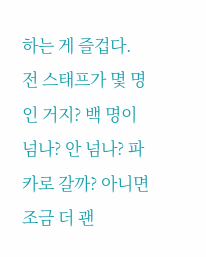하는 게 즐겁다. 전 스태프가 몇 명인 거지? 백 명이 넘나? 안 넘나? 파카로 갈까? 아니면 조금 더 괜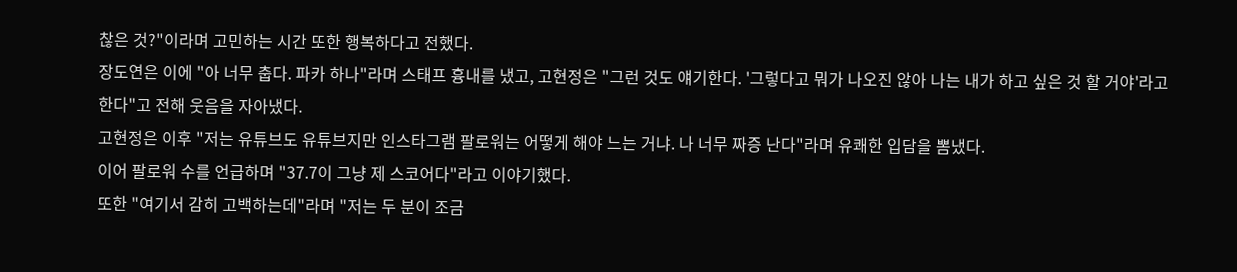찮은 것?"이라며 고민하는 시간 또한 행복하다고 전했다.
장도연은 이에 "아 너무 춥다. 파카 하나"라며 스태프 흉내를 냈고, 고현정은 "그런 것도 얘기한다. '그렇다고 뭐가 나오진 않아 나는 내가 하고 싶은 것 할 거야'라고 한다"고 전해 웃음을 자아냈다.
고현정은 이후 "저는 유튜브도 유튜브지만 인스타그램 팔로워는 어떻게 해야 느는 거냐. 나 너무 짜증 난다"라며 유쾌한 입담을 뽐냈다.
이어 팔로워 수를 언급하며 "37.7이 그냥 제 스코어다"라고 이야기했다.
또한 "여기서 감히 고백하는데"라며 "저는 두 분이 조금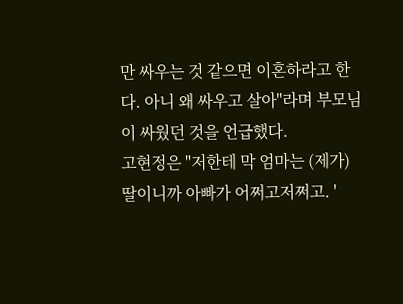만 싸우는 것 같으면 이혼하라고 한다. 아니 왜 싸우고 살아"라며 부모님이 싸웠던 것을 언급했다.
고현정은 "저한테 막 엄마는 (제가) 딸이니까 아빠가 어쩌고저쩌고. '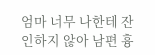엄마 너무 나한테 잔인하지 않아 남편 흉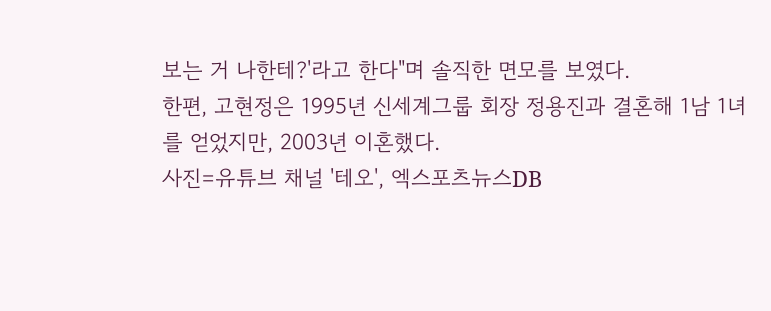보는 거 나한테?'라고 한다"며 솔직한 면모를 보였다.
한편, 고현정은 1995년 신세계그룹 회장 정용진과 결혼해 1남 1녀를 얻었지만, 2003년 이혼했다.
사진=유튜브 채널 '테오', 엑스포츠뉴스DB